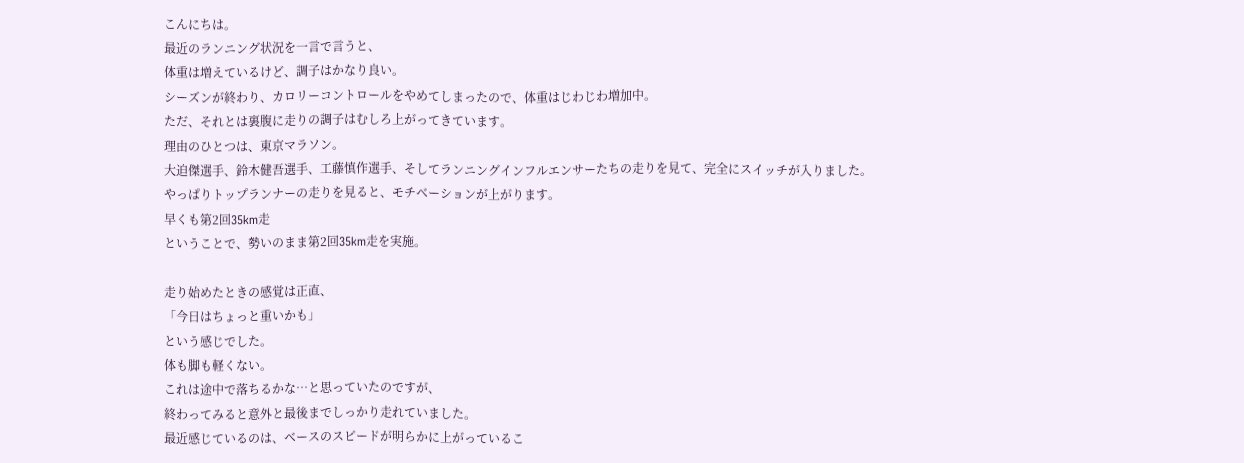こんにちは。
最近のランニング状況を一言で言うと、
体重は増えているけど、調子はかなり良い。
シーズンが終わり、カロリーコントロールをやめてしまったので、体重はじわじわ増加中。
ただ、それとは裏腹に走りの調子はむしろ上がってきています。
理由のひとつは、東京マラソン。
大迫傑選手、鈴木健吾選手、工藤慎作選手、そしてランニングインフルエンサーたちの走りを見て、完全にスイッチが入りました。
やっぱりトップランナーの走りを見ると、モチベーションが上がります。
早くも第2回35km走
ということで、勢いのまま第2回35km走を実施。

走り始めたときの感覚は正直、
「今日はちょっと重いかも」
という感じでした。
体も脚も軽くない。
これは途中で落ちるかな…と思っていたのですが、
終わってみると意外と最後までしっかり走れていました。
最近感じているのは、ベースのスピードが明らかに上がっているこ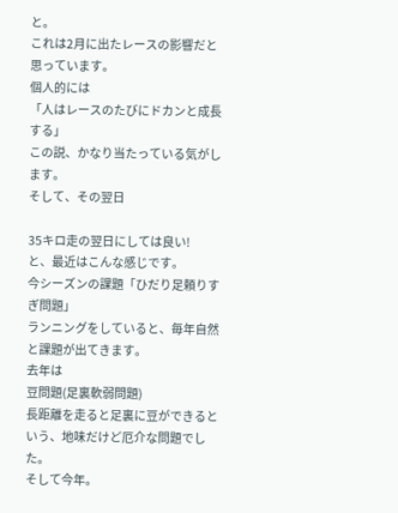と。
これは2月に出たレースの影響だと思っています。
個人的には
「人はレースのたびにドカンと成長する」
この説、かなり当たっている気がします。
そして、その翌日

35キロ走の翌日にしては良い!
と、最近はこんな感じです。
今シーズンの課題「ひだり足頼りすぎ問題」
ランニングをしていると、毎年自然と課題が出てきます。
去年は
豆問題(足裏軟弱問題)
長距離を走ると足裏に豆ができるという、地味だけど厄介な問題でした。
そして今年。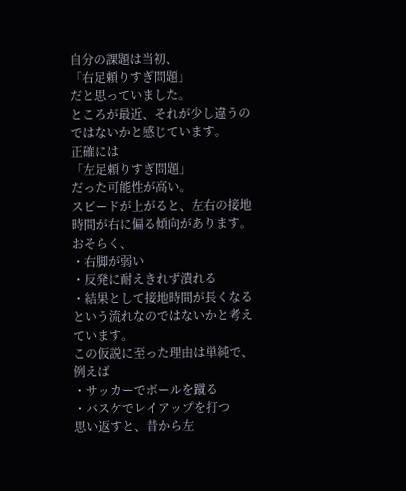自分の課題は当初、
「右足頼りすぎ問題」
だと思っていました。
ところが最近、それが少し違うのではないかと感じています。
正確には
「左足頼りすぎ問題」
だった可能性が高い。
スピードが上がると、左右の接地時間が右に偏る傾向があります。
おそらく、
・右脚が弱い
・反発に耐えきれず潰れる
・結果として接地時間が長くなる
という流れなのではないかと考えています。
この仮説に至った理由は単純で、
例えば
・サッカーでボールを蹴る
・バスケでレイアップを打つ
思い返すと、昔から左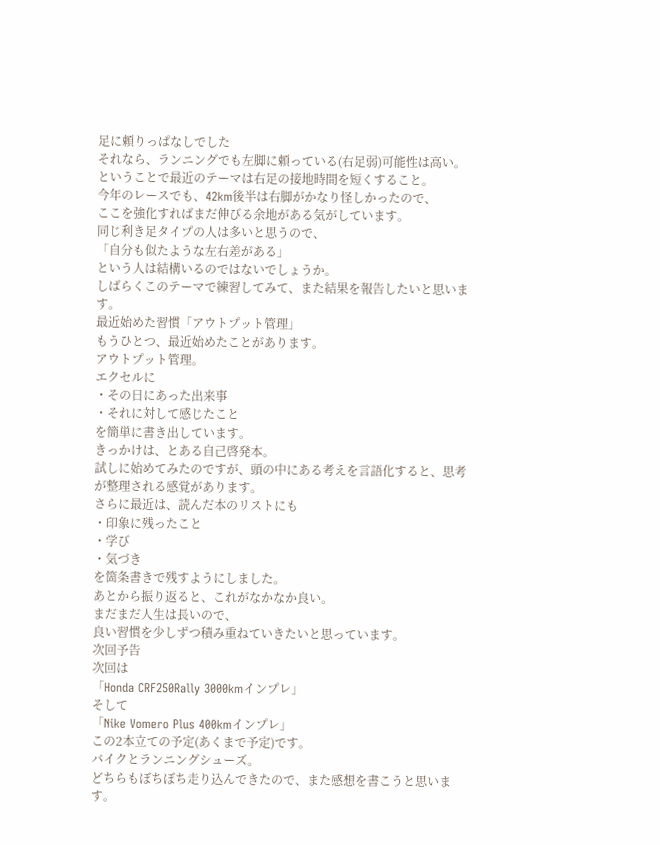足に頼りっぱなしでした
それなら、ランニングでも左脚に頼っている(右足弱)可能性は高い。
ということで最近のテーマは右足の接地時間を短くすること。
今年のレースでも、42km後半は右脚がかなり怪しかったので、
ここを強化すればまだ伸びる余地がある気がしています。
同じ利き足タイプの人は多いと思うので、
「自分も似たような左右差がある」
という人は結構いるのではないでしょうか。
しばらくこのテーマで練習してみて、また結果を報告したいと思います。
最近始めた習慣「アウトプット管理」
もうひとつ、最近始めたことがあります。
アウトプット管理。
エクセルに
・その日にあった出来事
・それに対して感じたこと
を簡単に書き出しています。
きっかけは、とある自己啓発本。
試しに始めてみたのですが、頭の中にある考えを言語化すると、思考が整理される感覚があります。
さらに最近は、読んだ本のリストにも
・印象に残ったこと
・学び
・気づき
を箇条書きで残すようにしました。
あとから振り返ると、これがなかなか良い。
まだまだ人生は長いので、
良い習慣を少しずつ積み重ねていきたいと思っています。
次回予告
次回は
「Honda CRF250Rally 3000kmインプレ」
そして
「Nike Vomero Plus 400kmインプレ」
この2本立ての予定(あくまで予定)です。
バイクとランニングシューズ。
どちらもぼちぼち走り込んできたので、また感想を書こうと思います。